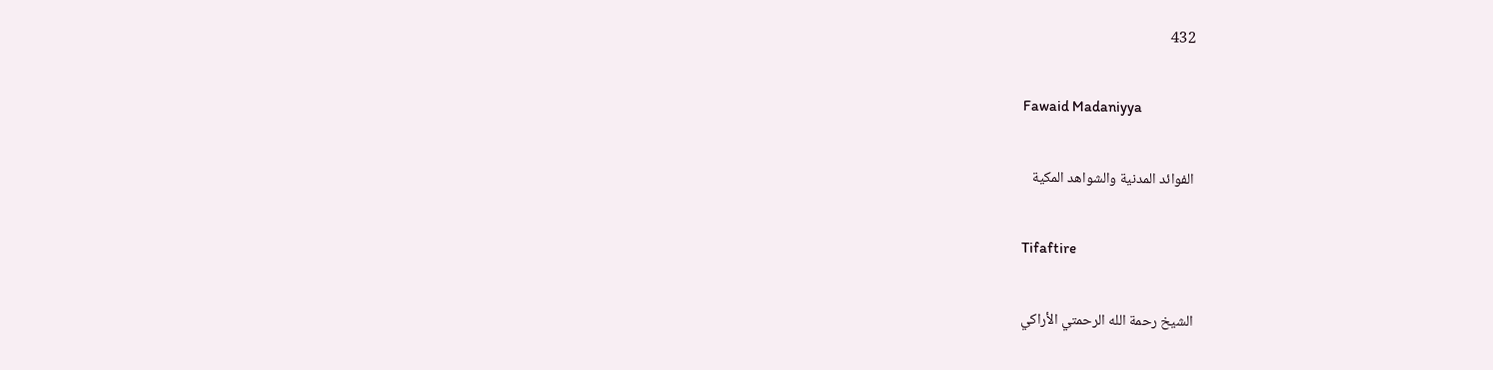432

Fawaid Madaniyya

الفوائد المدنية والشواهد المكية

Tifaftire

الشيخ رحمة الله الرحمتي الأراكي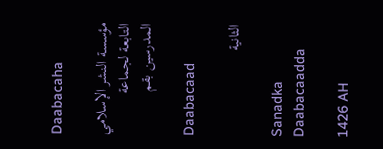Daabacaha

مؤسسة النشر الإسلامي التابعة لجماعة المدرسين بقم

Daabacaad

الثانية

Sanadka Daabacaadda

1426 AH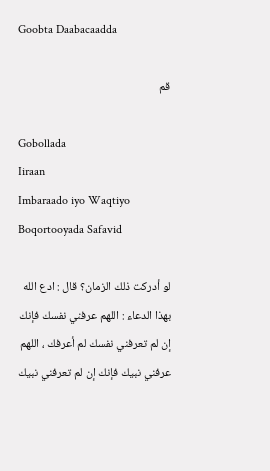Goobta Daabacaadda

قم

Gobollada
Iiraan
Imbaraado iyo Waqtiyo
Boqortooyada Safavid

لو أدركت ذلك الزمان؟ قال : ادع الله بهذا الدعاء : اللهم عرفني نفسك فإنك إن لم تعرفني نفسك لم أعرفك ، اللهم عرفني نبيك فإنك إن لم تعرفني نبيك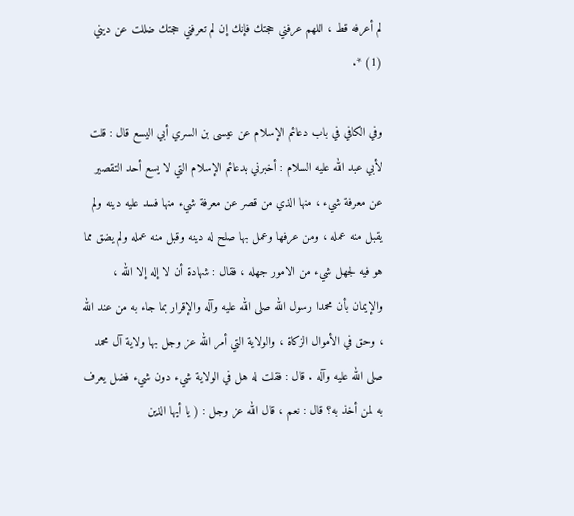لم أعرفه قط ، اللهم عرفني حجتك فإنك إن لم تعرفني حجتك ضللت عن ديني (1) *.

وفي الكافي في باب دعائم الإسلام عن عيسى بن السري أبي اليسع قال : قلت لأبي عبد الله عليه السلام : أخبرني بدعائم الإسلام التي لا يسع أحد التقصير عن معرفة شيء ، منها الذي من قصر عن معرفة شيء منها فسد عليه دينه ولم يقبل منه عمله ، ومن عرفها وعمل بها صلح له دينه وقبل منه عمله ولم يضق مما هو فيه لجهل شيء من الامور جهله ، فقال : شهادة أن لا إله إلا الله ، والإيمان بأن محمدا رسول الله صلى الله عليه وآله والإقرار بما جاء به من عند الله ، وحق في الأموال الزكاة ، والولاية التي أمر الله عز وجل بها ولاية آل محمد صلى الله عليه وآله . قال : فقلت له هل في الولاية شيء دون شيء فضل يعرف به لمن أخذ به؟ قال : نعم ، قال الله عز وجل : ( يا أيها الذين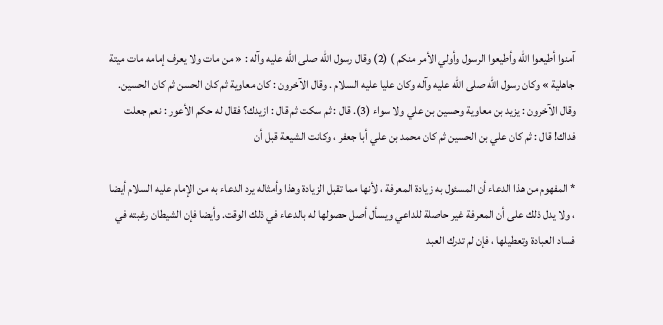آمنوا أطيعوا الله وأطيعوا الرسول وأولي الأمر منكم ) (2) وقال رسول الله صلى الله عليه وآله : « من مات ولا يعرف إمامه مات ميتة جاهلية » وكان رسول الله صلى الله عليه وآله وكان عليا عليه السلام . وقال الآخرون : كان معاوية ثم كان الحسن ثم كان الحسين. وقال الآخرون : يزيد بن معاوية وحسين بن علي ولا سواء (3). قال : ثم سكت ثم قال : ازيدك؟ فقال له حكم الأعور : نعم جعلت فداك! قال : ثم كان علي بن الحسين ثم كان محمد بن علي أبا جعفر ، وكانت الشيعة قبل أن

* المفهوم من هذا الدعاء أن المسئول به زيادة المعرفة ، لأنها مما تقبل الزيادة وهذا وأمثاله يرد الدعاء به من الإمام عليه السلام أيضا ، ولا يدل ذلك على أن المعرفة غير حاصلة للداعي ويسأل أصل حصولها له بالدعاء في ذلك الوقت. وأيضا فإن الشيطان رغبته في فساد العبادة وتعطيلها ، فإن لم تدرك العبد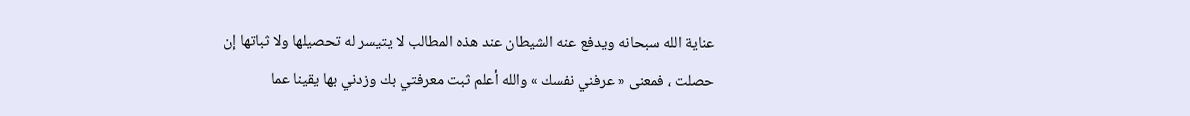عناية الله سبحانه ويدفع عنه الشيطان عند هذه المطالب لا يتيسر له تحصيلها ولا ثباتها إن حصلت ، فمعنى « عرفني نفسك » والله أعلم ثبت معرفتي بك وزدني بها يقينا عما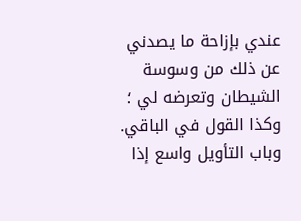عندي بإزاحة ما يصدني عن ذلك من وسوسة الشيطان وتعرضه لي ؛ وكذا القول في الباقي. وباب التأويل واسع إذا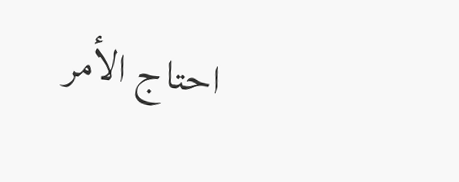احتاج الأمر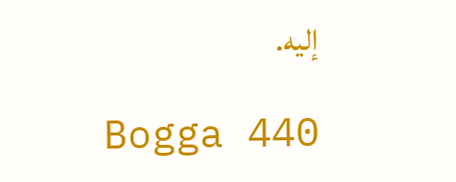إليه.

Bogga 440